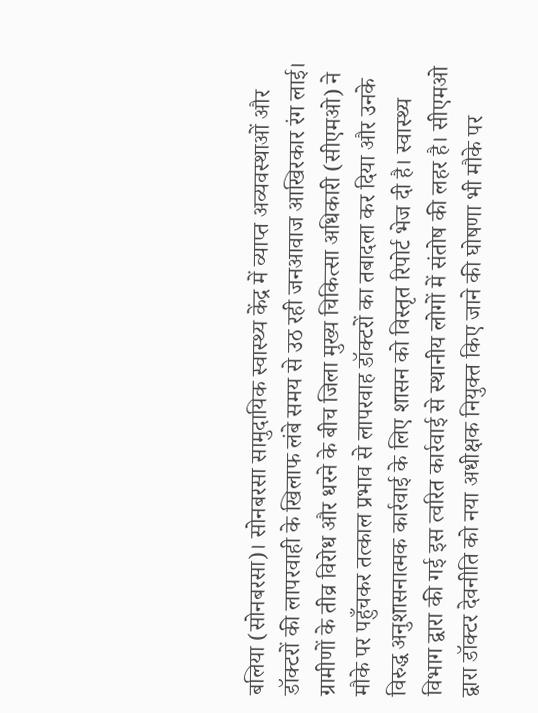बलिया (सोनबरसा)। सोनबरसा सामुदायिक स्वास्थ्य केंद्र में व्याप्त अव्यवस्थाओं और डॉक्टरों की लापरवाही के खिलाफ लंबे समय से उठ रही जनआवाज आखिरकार रंग लाई। ग्रामीणों के तीव्र विरोध और धरने के बीच जिला मुख्य चिकित्सा अधिकारी (सीएमओ) ने मौके पर पहुँचकर तत्काल प्रभाव से लापरवाह डॉक्टरों का तबादला कर दिया और उनके विरुद्ध अनुशासनात्मक कार्रवाई के लिए शासन को विस्तृत रिपोर्ट भेज दी है। स्वास्थ्य विभाग द्वारा की गई इस त्वरित कार्रवाई से स्थानीय लोगों में संतोष की लहर है। सीएमओ द्वारा डॉक्टर देवनीति को नया अधीक्षक नियुक्त किए जाने की घोषणा भी मौके पर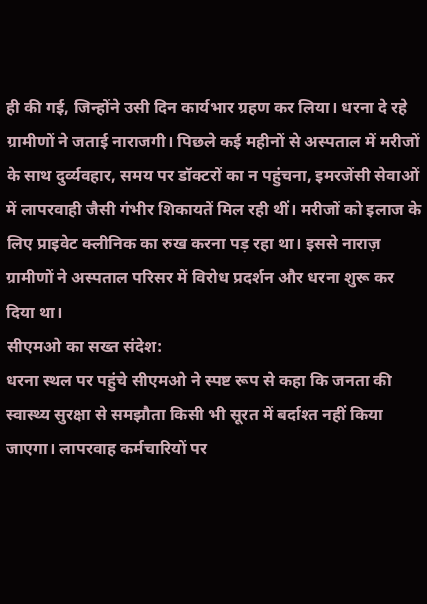ही की गई, जिन्होंने उसी दिन कार्यभार ग्रहण कर लिया। धरना दे रहे ग्रामीणों ने जताई नाराजगी। पिछले कई महीनों से अस्पताल में मरीजों के साथ दुर्व्यवहार, समय पर डॉक्टरों का न पहुंचना, इमरजेंसी सेवाओं में लापरवाही जैसी गंभीर शिकायतें मिल रही थीं। मरीजों को इलाज के लिए प्राइवेट क्लीनिक का रुख करना पड़ रहा था। इससे नाराज़ ग्रामीणों ने अस्पताल परिसर में विरोध प्रदर्शन और धरना शुरू कर दिया था।
सीएमओ का सख्त संदेश:
धरना स्थल पर पहुंचे सीएमओ ने स्पष्ट रूप से कहा कि जनता की स्वास्थ्य सुरक्षा से समझौता किसी भी सूरत में बर्दाश्त नहीं किया जाएगा। लापरवाह कर्मचारियों पर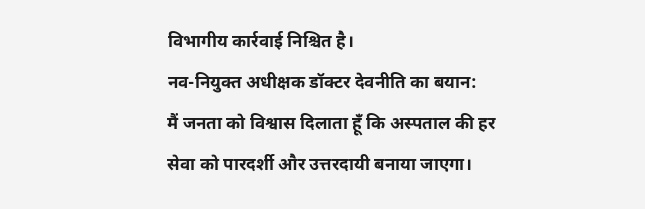विभागीय कार्रवाई निश्चित है।
नव-नियुक्त अधीक्षक डॉक्टर देवनीति का बयान:
मैं जनता को विश्वास दिलाता हूँ कि अस्पताल की हर सेवा को पारदर्शी और उत्तरदायी बनाया जाएगा।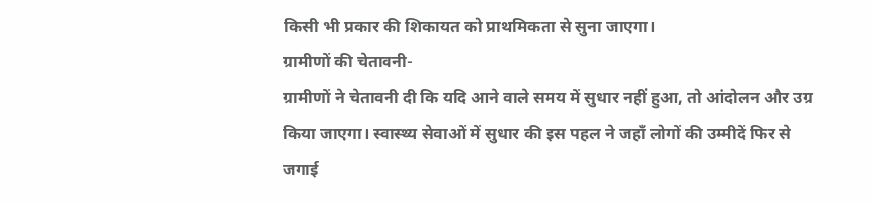किसी भी प्रकार की शिकायत को प्राथमिकता से सुना जाएगा।
ग्रामीणों की चेतावनी-
ग्रामीणों ने चेतावनी दी कि यदि आने वाले समय में सुधार नहीं हुआ, तो आंदोलन और उग्र किया जाएगा। स्वास्थ्य सेवाओं में सुधार की इस पहल ने जहाँ लोगों की उम्मीदें फिर से जगाई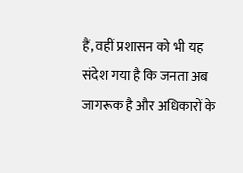हैं, वहीं प्रशासन को भी यह संदेश गया है कि जनता अब जागरूक है और अधिकारों के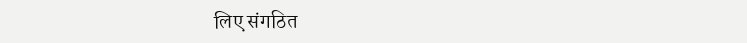लिए संगठित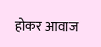होकर आवाज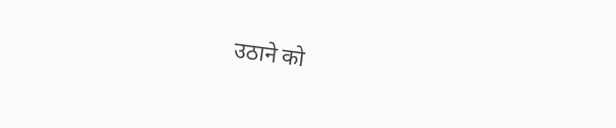उठाने को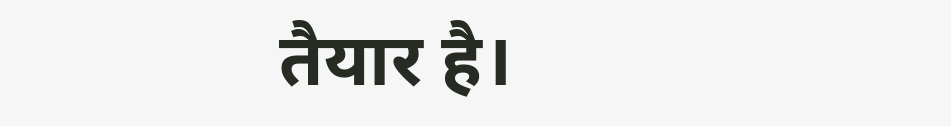तैयार है।